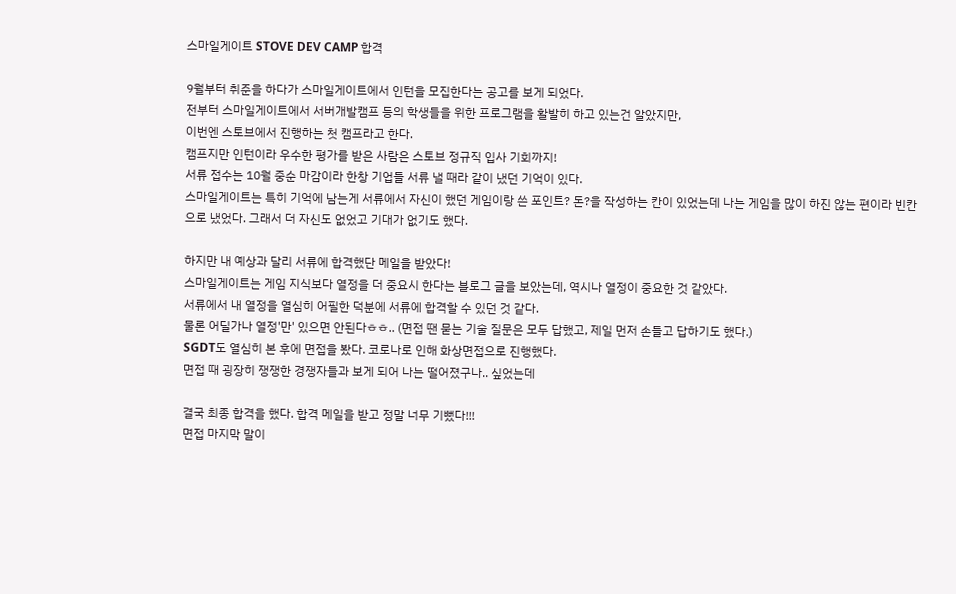스마일게이트 STOVE DEV CAMP 합격

9월부터 취준을 하다가 스마일게이트에서 인턴을 모집한다는 공고를 보게 되었다.
전부터 스마일게이트에서 서버개발캠프 등의 학생들을 위한 프로그램을 활발히 하고 있는건 알았지만,
이번엔 스토브에서 진행하는 첫 캠프라고 한다.
캠프지만 인턴이라 우수한 평가를 받은 사람은 스토브 정규직 입사 기회까지!
서류 접수는 10월 중순 마감이라 한창 기업들 서류 낼 때라 같이 냈던 기억이 있다.
스마일게이트는 특히 기억에 남는게 서류에서 자신이 했던 게임이랑 쓴 포인트? 돈?을 작성하는 칸이 있었는데 나는 게임을 많이 하진 않는 편이라 빈칸으로 냈었다. 그래서 더 자신도 없었고 기대가 없기도 했다.

하지만 내 예상과 달리 서류에 합격했단 메일을 받았다!
스마일게이트는 게임 지식보다 열정을 더 중요시 한다는 블로그 글을 보았는데, 역시나 열정이 중요한 것 같았다.
서류에서 내 열정을 열심히 어필한 덕분에 서류에 합격할 수 있던 것 같다.
물론 어딜가나 열정'만' 있으면 안된다ㅎㅎ.. (면접 땐 묻는 기술 질문은 모두 답했고, 제일 먼저 손들고 답하기도 했다.)
SGDT도 열심히 본 후에 면접을 봤다. 코로나로 인해 화상면접으로 진행했다.
면접 때 굉장히 쟁쟁한 경쟁자들과 보게 되어 나는 떨어졌구나.. 싶었는데

결국 최종 합격을 했다. 합격 메일을 받고 정말 너무 기뻤다!!!
면접 마지막 말이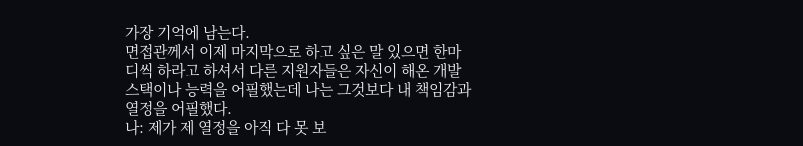가장 기억에 남는다.
면접관께서 이제 마지막으로 하고 싶은 말 있으면 한마디씩 하라고 하셔서 다른 지원자들은 자신이 해온 개발 스택이나 능력을 어필했는데 나는 그것보다 내 책임감과 열정을 어필했다.
나: 제가 제 열정을 아직 다 못 보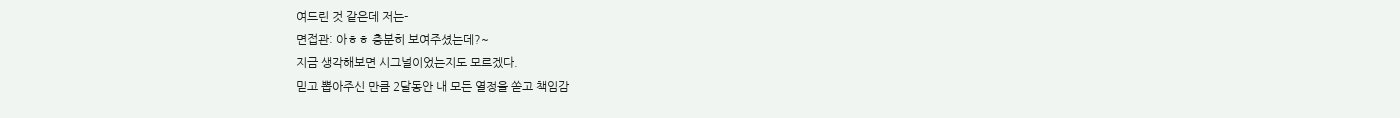여드린 것 같은데 저는-
면접관: 아ㅎㅎ 충분히 보여주셨는데?~
지금 생각해보면 시그널이었는지도 모르겠다.
믿고 뽑아주신 만큼 2달동안 내 모든 열정을 쏟고 책임감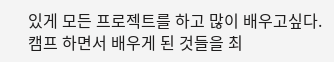있게 모든 프로젝트를 하고 많이 배우고싶다.
캠프 하면서 배우게 된 것들을 최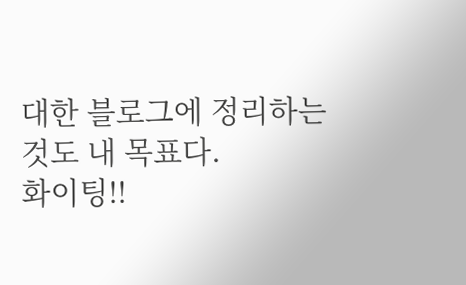대한 블로그에 정리하는 것도 내 목표다.
화이팅!!